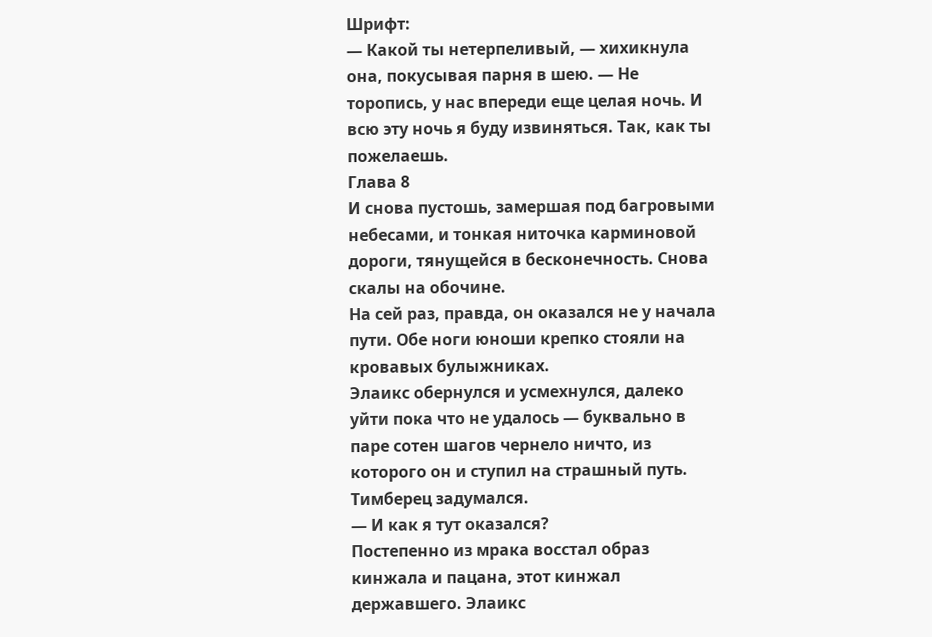Шрифт:
— Какой ты нетерпеливый, — хихикнула она, покусывая парня в шею. — Не торопись, у нас впереди еще целая ночь. И всю эту ночь я буду извиняться. Так, как ты пожелаешь.
Глава 8
И снова пустошь, замершая под багровыми небесами, и тонкая ниточка карминовой дороги, тянущейся в бесконечность. Снова скалы на обочине.
На сей раз, правда, он оказался не у начала пути. Обе ноги юноши крепко стояли на кровавых булыжниках.
Элаикс обернулся и усмехнулся, далеко уйти пока что не удалось — буквально в паре сотен шагов чернело ничто, из которого он и ступил на страшный путь.
Тимберец задумался.
— И как я тут оказался?
Постепенно из мрака восстал образ кинжала и пацана, этот кинжал державшего. Элаикс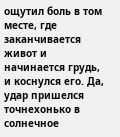ощутил боль в том месте, где заканчивается живот и начинается грудь, и коснулся его. Да, удар пришелся точнехонько в солнечное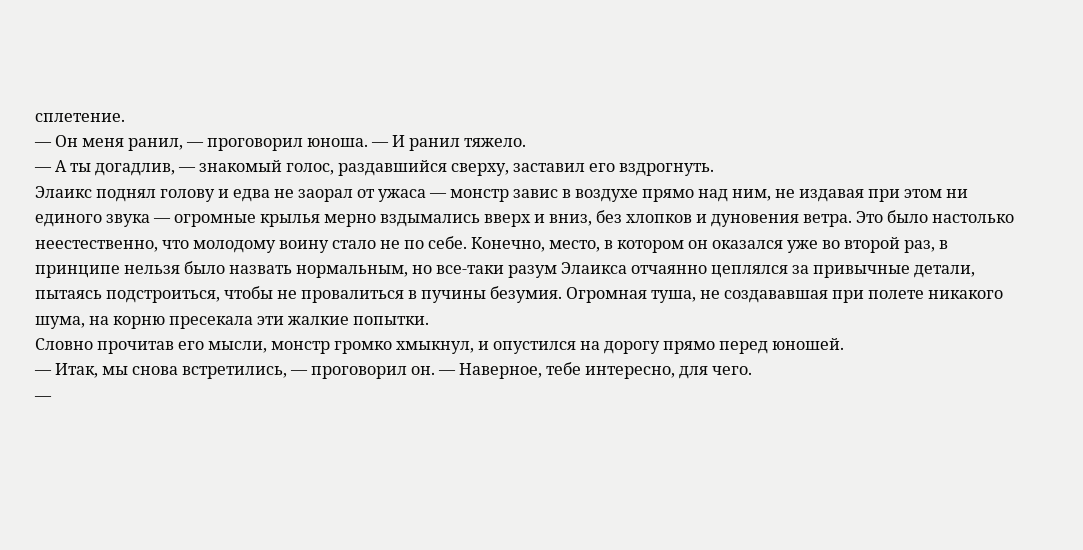сплетение.
— Он меня ранил, — проговорил юноша. — И ранил тяжело.
— А ты догадлив, — знакомый голос, раздавшийся сверху, заставил его вздрогнуть.
Элаикс поднял голову и едва не заорал от ужаса — монстр завис в воздухе прямо над ним, не издавая при этом ни единого звука — огромные крылья мерно вздымались вверх и вниз, без хлопков и дуновения ветра. Это было настолько неестественно, что молодому воину стало не по себе. Конечно, место, в котором он оказался уже во второй раз, в принципе нельзя было назвать нормальным, но все-таки разум Элаикса отчаянно цеплялся за привычные детали, пытаясь подстроиться, чтобы не провалиться в пучины безумия. Огромная туша, не создававшая при полете никакого шума, на корню пресекала эти жалкие попытки.
Словно прочитав его мысли, монстр громко хмыкнул, и опустился на дорогу прямо перед юношей.
— Итак, мы снова встретились, — проговорил он. — Наверное, тебе интересно, для чего.
—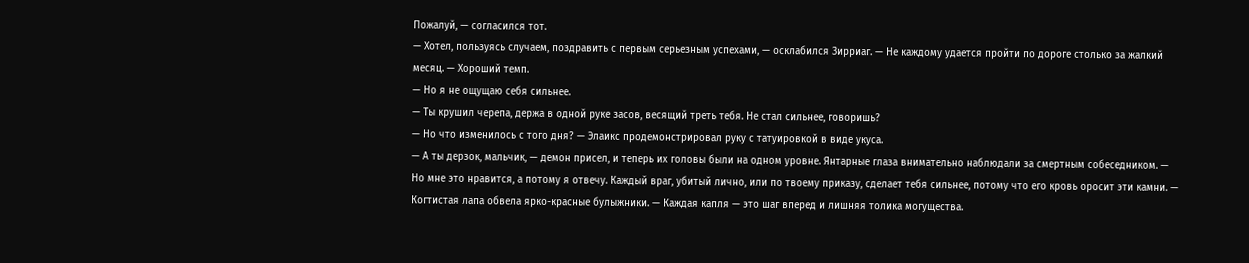Пожалуй, — согласился тот.
— Хотел, пользуясь случаем, поздравить с первым серьезным успехами, — осклабился Зирриаг. — Не каждому удается пройти по дороге столько за жалкий месяц. — Хороший темп.
— Но я не ощущаю себя сильнее.
— Ты крушил черепа, держа в одной руке засов, весящий треть тебя. Не стал сильнее, говоришь?
— Но что изменилось с того дня? — Элаикс продемонстрировал руку с татуировкой в виде укуса.
— А ты дерзок, мальчик, — демон присел, и теперь их головы были на одном уровне. Янтарные глаза внимательно наблюдали за смертным собеседником. — Но мне это нравится, а потому я отвечу. Каждый враг, убитый лично, или по твоему приказу, сделает тебя сильнее, потому что его кровь оросит эти камни. — Когтистая лапа обвела ярко-красные булыжники. — Каждая капля — это шаг вперед и лишняя толика могущества.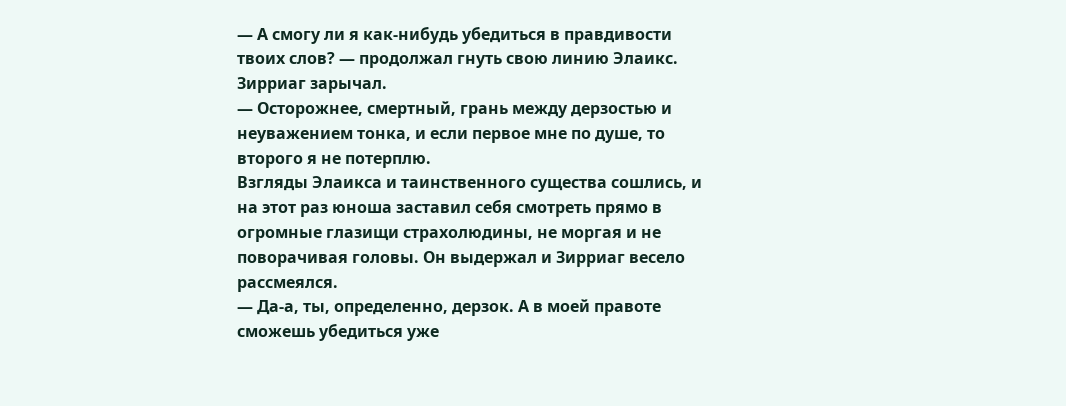— А смогу ли я как-нибудь убедиться в правдивости твоих слов? — продолжал гнуть свою линию Элаикс.
Зирриаг зарычал.
— Осторожнее, смертный, грань между дерзостью и неуважением тонка, и если первое мне по душе, то второго я не потерплю.
Взгляды Элаикса и таинственного существа сошлись, и на этот раз юноша заставил себя смотреть прямо в огромные глазищи страхолюдины, не моргая и не поворачивая головы. Он выдержал и Зирриаг весело рассмеялся.
— Да-а, ты, определенно, дерзок. А в моей правоте сможешь убедиться уже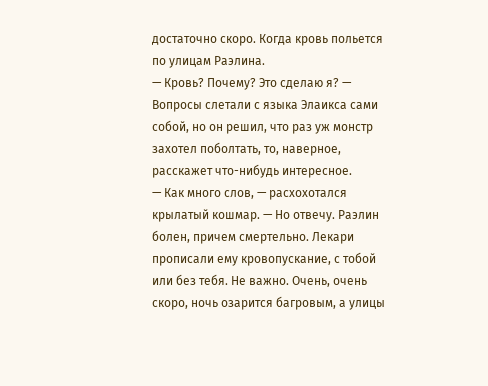достаточно скоро. Когда кровь польется по улицам Раэлина.
— Кровь? Почему? Это сделаю я? — Вопросы слетали с языка Элаикса сами собой, но он решил, что раз уж монстр захотел поболтать, то, наверное, расскажет что-нибудь интересное.
— Как много слов, — расхохотался крылатый кошмар. — Но отвечу. Раэлин болен, причем смертельно. Лекари прописали ему кровопускание, с тобой или без тебя. Не важно. Очень, очень скоро, ночь озарится багровым, а улицы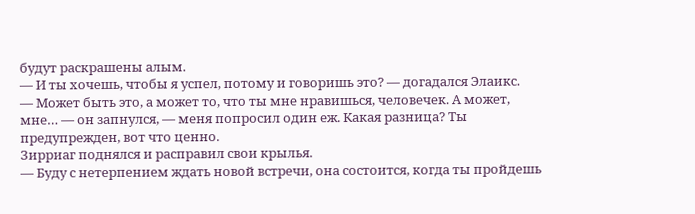будут раскрашены алым.
— И ты хочешь, чтобы я успел, потому и говоришь это? — догадался Элаикс.
— Может быть это, а может то, что ты мне нравишься, человечек. А может, мне… — он запнулся, — меня попросил один еж. Какая разница? Ты предупрежден, вот что ценно.
Зирриаг поднялся и расправил свои крылья.
— Буду с нетерпением ждать новой встречи, она состоится, когда ты пройдешь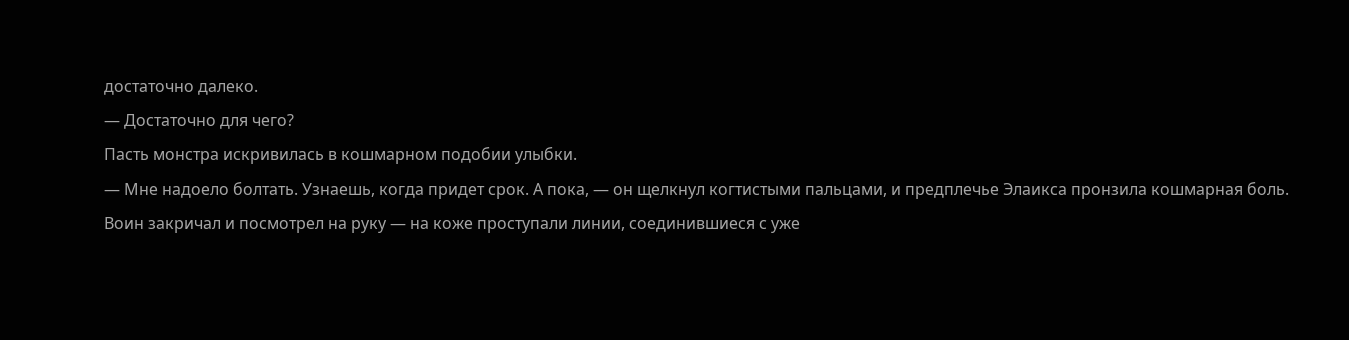достаточно далеко.
— Достаточно для чего?
Пасть монстра искривилась в кошмарном подобии улыбки.
— Мне надоело болтать. Узнаешь, когда придет срок. А пока, — он щелкнул когтистыми пальцами, и предплечье Элаикса пронзила кошмарная боль.
Воин закричал и посмотрел на руку — на коже проступали линии, соединившиеся с уже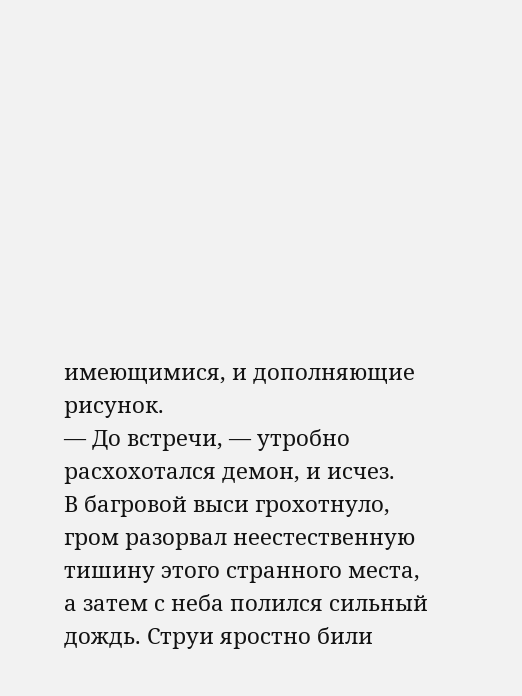имеющимися, и дополняющие рисунок.
— До встречи, — утробно расхохотался демон, и исчез.
В багровой выси грохотнуло, гром разорвал неестественную тишину этого странного места, а затем с неба полился сильный дождь. Струи яростно били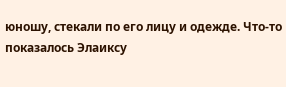юношу, стекали по его лицу и одежде. Что-то показалось Элаиксу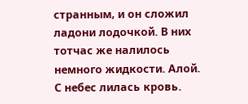странным, и он сложил ладони лодочкой. В них тотчас же налилось немного жидкости. Алой.
С небес лилась кровь.